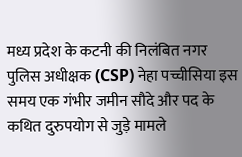मध्य प्रदेश के कटनी की निलंबित नगर पुलिस अधीक्षक (CSP) नेहा पच्चीसिया इस समय एक गंभीर जमीन सौदे और पद के कथित दुरुपयोग से जुड़े मामले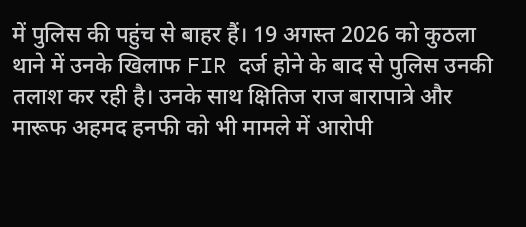में पुलिस की पहुंच से बाहर हैं। 19 अगस्त 2026 को कुठला थाने में उनके खिलाफ FIR दर्ज होने के बाद से पुलिस उनकी तलाश कर रही है। उनके साथ क्षितिज राज बारापात्रे और मारूफ अहमद हनफी को भी मामले में आरोपी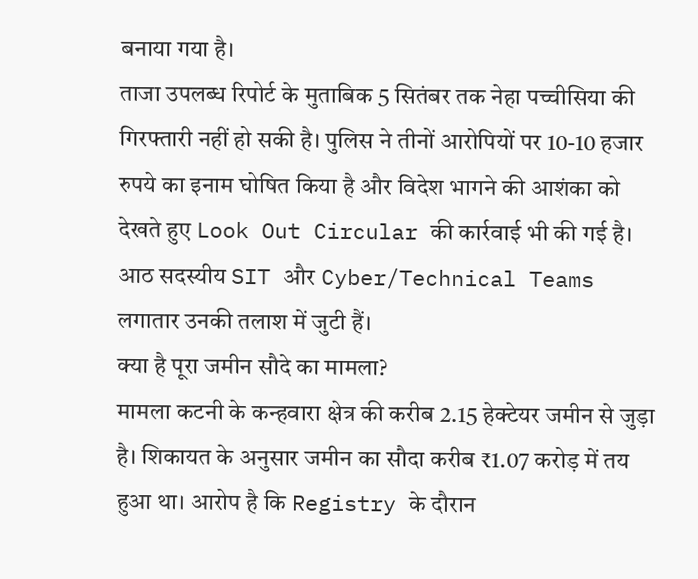बनाया गया है।
ताजा उपलब्ध रिपोर्ट के मुताबिक 5 सितंबर तक नेहा पच्चीसिया की गिरफ्तारी नहीं हो सकी है। पुलिस ने तीनों आरोपियों पर 10-10 हजार रुपये का इनाम घोषित किया है और विदेश भागने की आशंका को देखते हुए Look Out Circular की कार्रवाई भी की गई है। आठ सदस्यीय SIT और Cyber/Technical Teams लगातार उनकी तलाश में जुटी हैं।
क्या है पूरा जमीन सौदे का मामला?
मामला कटनी के कन्हवारा क्षेत्र की करीब 2.15 हेक्टेयर जमीन से जुड़ा है। शिकायत के अनुसार जमीन का सौदा करीब ₹1.07 करोड़ में तय हुआ था। आरोप है कि Registry के दौरान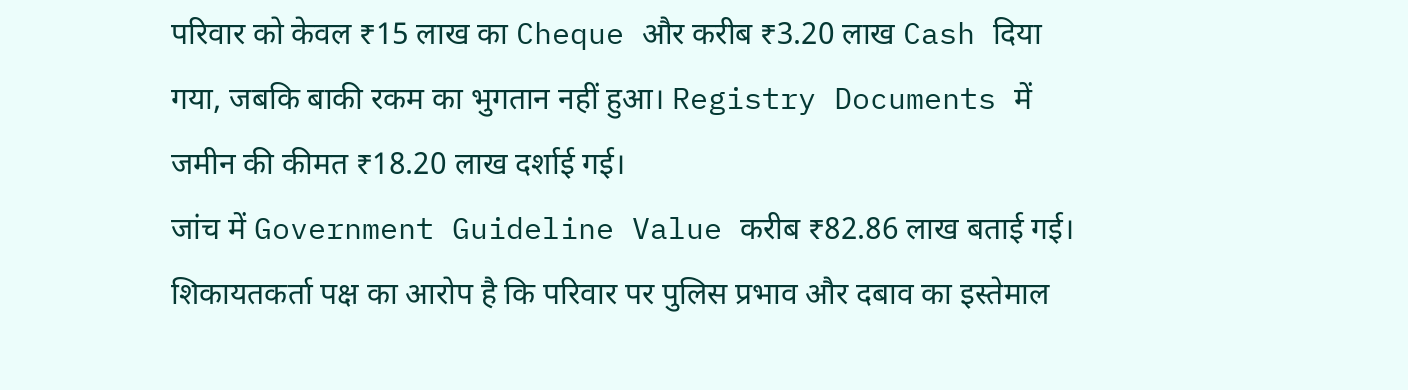परिवार को केवल ₹15 लाख का Cheque और करीब ₹3.20 लाख Cash दिया गया, जबकि बाकी रकम का भुगतान नहीं हुआ। Registry Documents में जमीन की कीमत ₹18.20 लाख दर्शाई गई।
जांच में Government Guideline Value करीब ₹82.86 लाख बताई गई। शिकायतकर्ता पक्ष का आरोप है कि परिवार पर पुलिस प्रभाव और दबाव का इस्तेमाल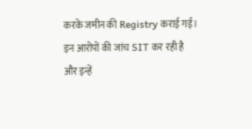करके जमीन की Registry कराई गई। इन आरोपों की जांच SIT कर रही है और इन्हें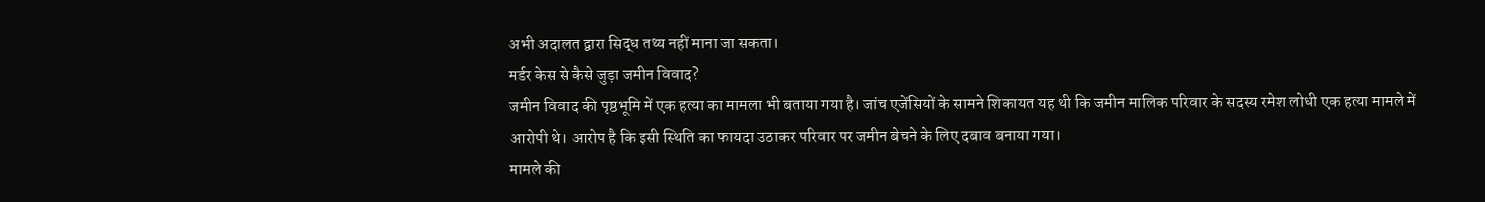अभी अदालत द्वारा सिद्ध तथ्य नहीं माना जा सकता।
मर्डर केस से कैसे जुड़ा जमीन विवाद?
जमीन विवाद की पृष्ठभूमि में एक हत्या का मामला भी बताया गया है। जांच एजेंसियों के सामने शिकायत यह थी कि जमीन मालिक परिवार के सदस्य रमेश लोधी एक हत्या मामले में आरोपी थे। आरोप है कि इसी स्थिति का फायदा उठाकर परिवार पर जमीन बेचने के लिए दबाव बनाया गया।
मामले की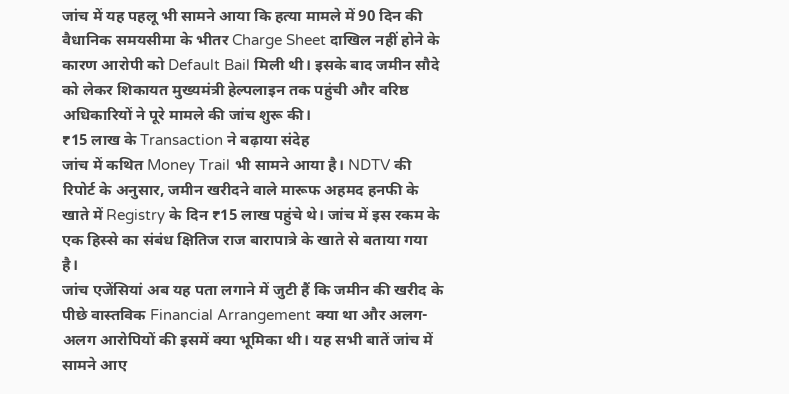जांच में यह पहलू भी सामने आया कि हत्या मामले में 90 दिन की वैधानिक समयसीमा के भीतर Charge Sheet दाखिल नहीं होने के कारण आरोपी को Default Bail मिली थी। इसके बाद जमीन सौदे को लेकर शिकायत मुख्यमंत्री हेल्पलाइन तक पहुंची और वरिष्ठ अधिकारियों ने पूरे मामले की जांच शुरू की।
₹15 लाख के Transaction ने बढ़ाया संदेह
जांच में कथित Money Trail भी सामने आया है। NDTV की रिपोर्ट के अनुसार, जमीन खरीदने वाले मारूफ अहमद हनफी के खाते में Registry के दिन ₹15 लाख पहुंचे थे। जांच में इस रकम के एक हिस्से का संबंध क्षितिज राज बारापात्रे के खाते से बताया गया है।
जांच एजेंसियां अब यह पता लगाने में जुटी हैं कि जमीन की खरीद के पीछे वास्तविक Financial Arrangement क्या था और अलग-अलग आरोपियों की इसमें क्या भूमिका थी। यह सभी बातें जांच में सामने आए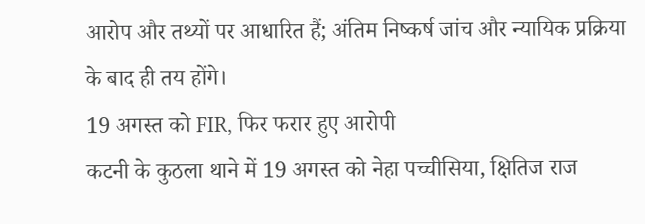आरोप और तथ्यों पर आधारित हैं; अंतिम निष्कर्ष जांच और न्यायिक प्रक्रिया के बाद ही तय होंगे।
19 अगस्त को FIR, फिर फरार हुए आरोपी
कटनी के कुठला थाने में 19 अगस्त को नेहा पच्चीसिया, क्षितिज राज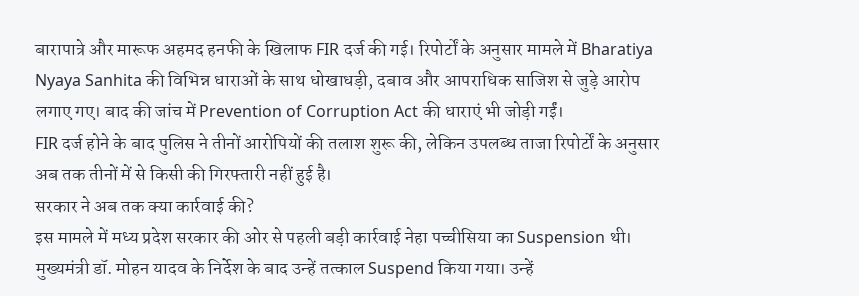बारापात्रे और मारूफ अहमद हनफी के खिलाफ FIR दर्ज की गई। रिपोर्टों के अनुसार मामले में Bharatiya Nyaya Sanhita की विभिन्न धाराओं के साथ धोखाधड़ी, दबाव और आपराधिक साजिश से जुड़े आरोप लगाए गए। बाद की जांच में Prevention of Corruption Act की धाराएं भी जोड़ी गईं।
FIR दर्ज होने के बाद पुलिस ने तीनों आरोपियों की तलाश शुरू की, लेकिन उपलब्ध ताजा रिपोर्टों के अनुसार अब तक तीनों में से किसी की गिरफ्तारी नहीं हुई है।
सरकार ने अब तक क्या कार्रवाई की?
इस मामले में मध्य प्रदेश सरकार की ओर से पहली बड़ी कार्रवाई नेहा पच्चीसिया का Suspension थी। मुख्यमंत्री डॉ. मोहन यादव के निर्देश के बाद उन्हें तत्काल Suspend किया गया। उन्हें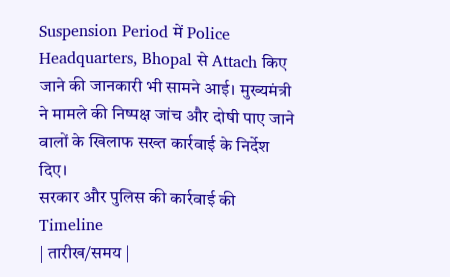Suspension Period में Police Headquarters, Bhopal से Attach किए जाने की जानकारी भी सामने आई। मुख्यमंत्री ने मामले की निष्पक्ष जांच और दोषी पाए जाने वालों के खिलाफ सख्त कार्रवाई के निर्देश दिए।
सरकार और पुलिस की कार्रवाई की Timeline
| तारीख/समय |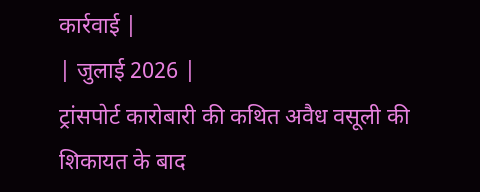कार्रवाई |
| जुलाई 2026 |
ट्रांसपोर्ट कारोबारी की कथित अवैध वसूली की शिकायत के बाद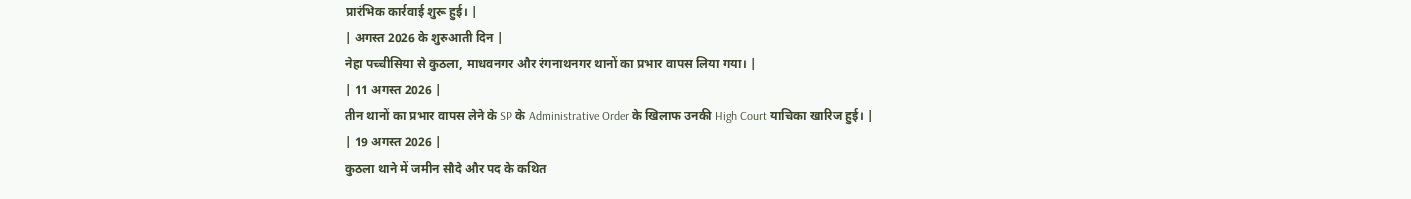प्रारंभिक कार्रवाई शुरू हुई। |
| अगस्त 2026 के शुरुआती दिन |
नेहा पच्चीसिया से कुठला, माधवनगर और रंगनाथनगर थानों का प्रभार वापस लिया गया। |
| 11 अगस्त 2026 |
तीन थानों का प्रभार वापस लेने के SP के Administrative Order के खिलाफ उनकी High Court याचिका खारिज हुई। |
| 19 अगस्त 2026 |
कुठला थाने में जमीन सौदे और पद के कथित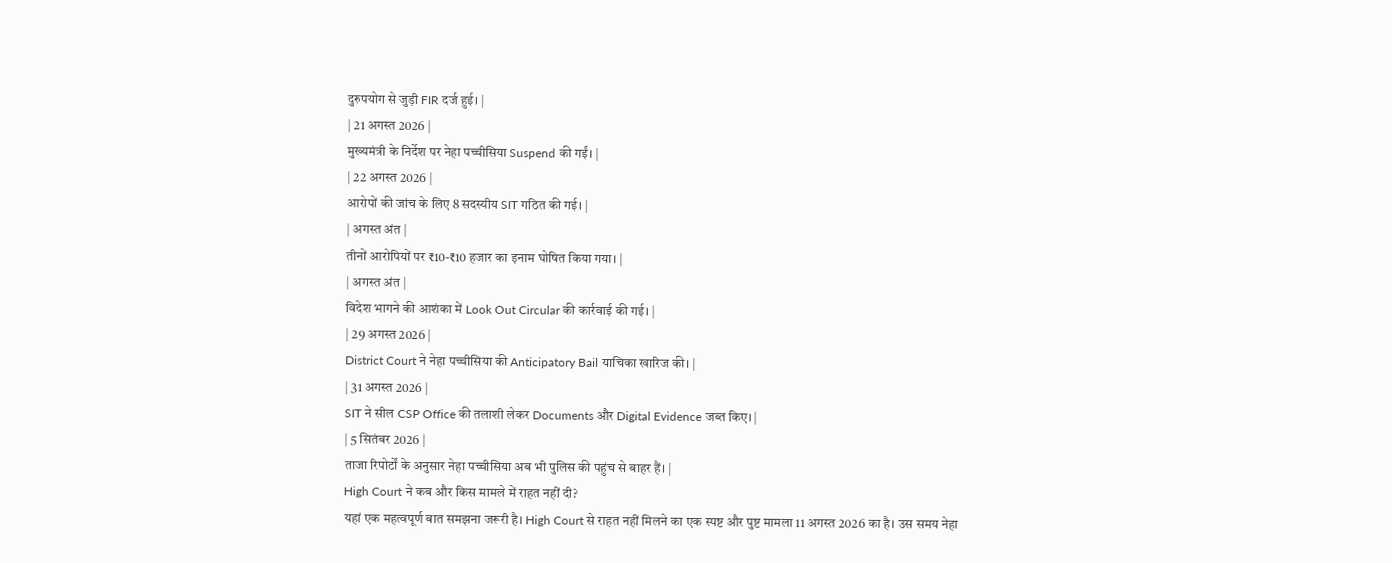दुरुपयोग से जुड़ी FIR दर्ज हुई। |
| 21 अगस्त 2026 |
मुख्यमंत्री के निर्देश पर नेहा पच्चीसिया Suspend की गईं। |
| 22 अगस्त 2026 |
आरोपों की जांच के लिए 8 सदस्यीय SIT गठित की गई। |
| अगस्त अंत |
तीनों आरोपियों पर ₹10-₹10 हजार का इनाम घोषित किया गया। |
| अगस्त अंत |
विदेश भागने की आशंका में Look Out Circular की कार्रवाई की गई। |
| 29 अगस्त 2026 |
District Court ने नेहा पच्चीसिया की Anticipatory Bail याचिका खारिज की। |
| 31 अगस्त 2026 |
SIT ने सील CSP Office की तलाशी लेकर Documents और Digital Evidence जब्त किए। |
| 5 सितंबर 2026 |
ताजा रिपोर्टों के अनुसार नेहा पच्चीसिया अब भी पुलिस की पहुंच से बाहर हैं। |
High Court ने कब और किस मामले में राहत नहीं दी?
यहां एक महत्वपूर्ण बात समझना जरूरी है। High Court से राहत नहीं मिलने का एक स्पष्ट और पुष्ट मामला 11 अगस्त 2026 का है। उस समय नेहा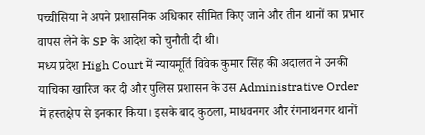पच्चीसिया ने अपने प्रशासनिक अधिकार सीमित किए जाने और तीन थानों का प्रभार वापस लेने के SP के आदेश को चुनौती दी थी।
मध्य प्रदेश High Court में न्यायमूर्ति विवेक कुमार सिंह की अदालत ने उनकी याचिका खारिज कर दी और पुलिस प्रशासन के उस Administrative Order में हस्तक्षेप से इनकार किया। इसके बाद कुठला, माधवनगर और रंगनाथनगर थानों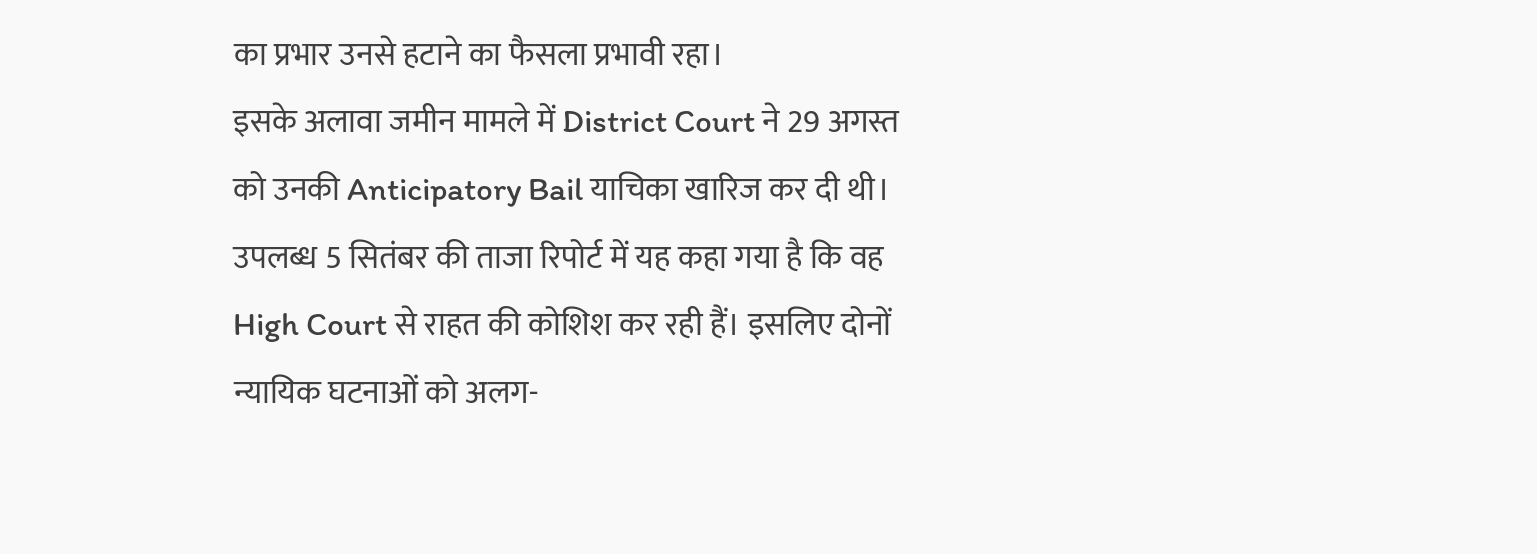का प्रभार उनसे हटाने का फैसला प्रभावी रहा।
इसके अलावा जमीन मामले में District Court ने 29 अगस्त को उनकी Anticipatory Bail याचिका खारिज कर दी थी। उपलब्ध 5 सितंबर की ताजा रिपोर्ट में यह कहा गया है कि वह High Court से राहत की कोशिश कर रही हैं। इसलिए दोनों न्यायिक घटनाओं को अलग-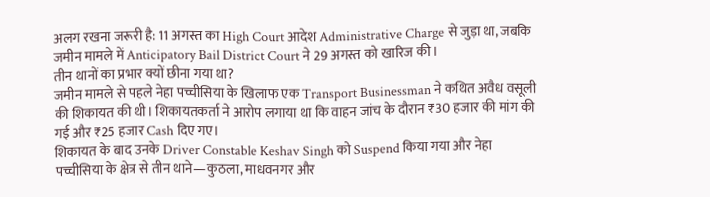अलग रखना जरूरी है: 11 अगस्त का High Court आदेश Administrative Charge से जुड़ा था, जबकि जमीन मामले में Anticipatory Bail District Court ने 29 अगस्त को खारिज की।
तीन थानों का प्रभार क्यों छीना गया था?
जमीन मामले से पहले नेहा पच्चीसिया के खिलाफ एक Transport Businessman ने कथित अवैध वसूली की शिकायत की थी। शिकायतकर्ता ने आरोप लगाया था कि वाहन जांच के दौरान ₹30 हजार की मांग की गई और ₹25 हजार Cash दिए गए।
शिकायत के बाद उनके Driver Constable Keshav Singh को Suspend किया गया और नेहा पच्चीसिया के क्षेत्र से तीन थाने—कुठला, माधवनगर और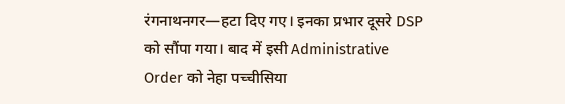रंगनाथनगर—हटा दिए गए। इनका प्रभार दूसरे DSP को सौंपा गया। बाद में इसी Administrative Order को नेहा पच्चीसिया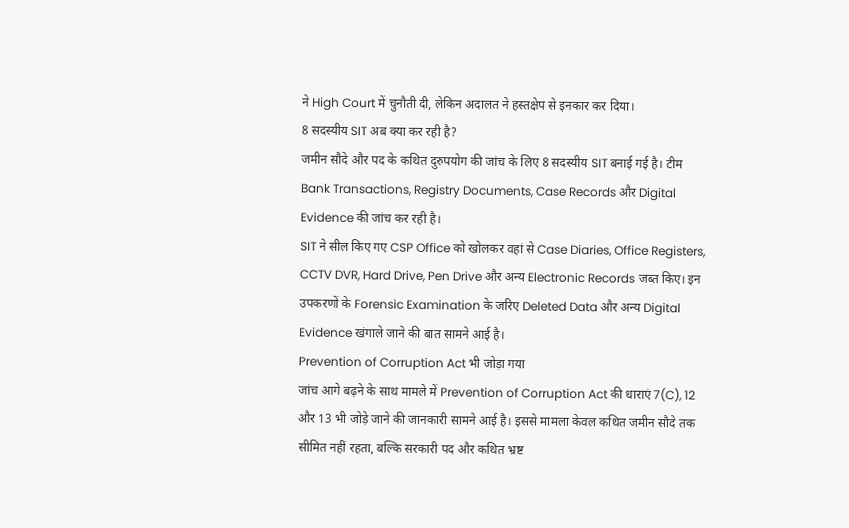ने High Court में चुनौती दी, लेकिन अदालत ने हस्तक्षेप से इनकार कर दिया।
8 सदस्यीय SIT अब क्या कर रही है?
जमीन सौदे और पद के कथित दुरुपयोग की जांच के लिए 8 सदस्यीय SIT बनाई गई है। टीम Bank Transactions, Registry Documents, Case Records और Digital Evidence की जांच कर रही है।
SIT ने सील किए गए CSP Office को खोलकर वहां से Case Diaries, Office Registers, CCTV DVR, Hard Drive, Pen Drive और अन्य Electronic Records जब्त किए। इन उपकरणों के Forensic Examination के जरिए Deleted Data और अन्य Digital Evidence खंगाले जाने की बात सामने आई है।
Prevention of Corruption Act भी जोड़ा गया
जांच आगे बढ़ने के साथ मामले में Prevention of Corruption Act की धाराएं 7(C), 12 और 13 भी जोड़े जाने की जानकारी सामने आई है। इससे मामला केवल कथित जमीन सौदे तक सीमित नहीं रहता, बल्कि सरकारी पद और कथित भ्रष्ट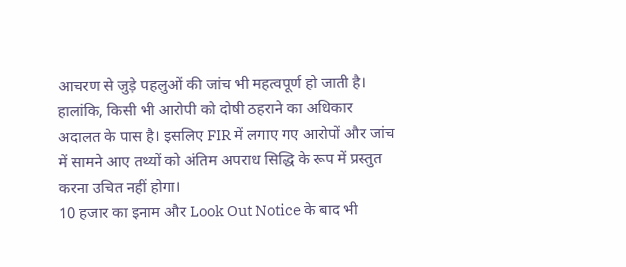आचरण से जुड़े पहलुओं की जांच भी महत्वपूर्ण हो जाती है।
हालांकि, किसी भी आरोपी को दोषी ठहराने का अधिकार अदालत के पास है। इसलिए FIR में लगाए गए आरोपों और जांच में सामने आए तथ्यों को अंतिम अपराध सिद्धि के रूप में प्रस्तुत करना उचित नहीं होगा।
10 हजार का इनाम और Look Out Notice के बाद भी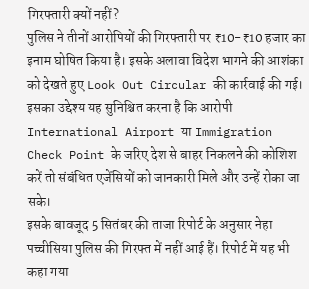गिरफ्तारी क्यों नहीं?
पुलिस ने तीनों आरोपियों की गिरफ्तारी पर ₹10-₹10 हजार का इनाम घोषित किया है। इसके अलावा विदेश भागने की आशंका को देखते हुए Look Out Circular की कार्रवाई की गई। इसका उद्देश्य यह सुनिश्चित करना है कि आरोपी International Airport या Immigration Check Point के जरिए देश से बाहर निकलने की कोशिश करें तो संबंधित एजेंसियों को जानकारी मिले और उन्हें रोका जा सके।
इसके बावजूद 5 सितंबर की ताजा रिपोर्ट के अनुसार नेहा पच्चीसिया पुलिस की गिरफ्त में नहीं आई हैं। रिपोर्ट में यह भी कहा गया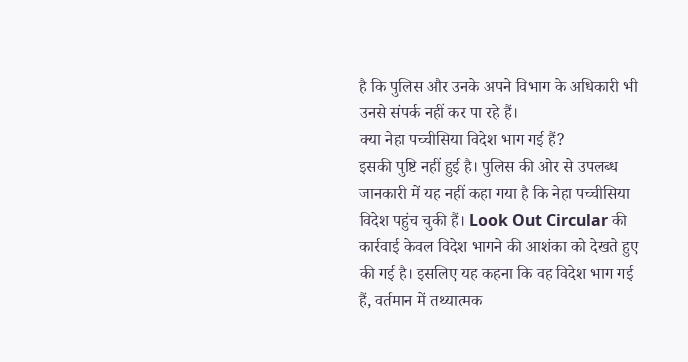है कि पुलिस और उनके अपने विभाग के अधिकारी भी उनसे संपर्क नहीं कर पा रहे हैं।
क्या नेहा पच्चीसिया विदेश भाग गई हैं?
इसकी पुष्टि नहीं हुई है। पुलिस की ओर से उपलब्ध जानकारी में यह नहीं कहा गया है कि नेहा पच्चीसिया विदेश पहुंच चुकी हैं। Look Out Circular की कार्रवाई केवल विदेश भागने की आशंका को देखते हुए की गई है। इसलिए यह कहना कि वह विदेश भाग गई हैं, वर्तमान में तथ्यात्मक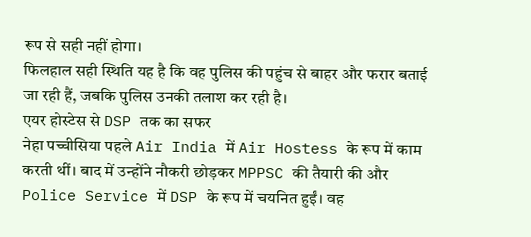रूप से सही नहीं होगा।
फिलहाल सही स्थिति यह है कि वह पुलिस की पहुंच से बाहर और फरार बताई जा रही हैं, जबकि पुलिस उनकी तलाश कर रही है।
एयर होस्टेस से DSP तक का सफर
नेहा पच्चीसिया पहले Air India में Air Hostess के रूप में काम करती थीं। बाद में उन्होंने नौकरी छोड़कर MPPSC की तैयारी की और Police Service में DSP के रूप में चयनित हुईं। वह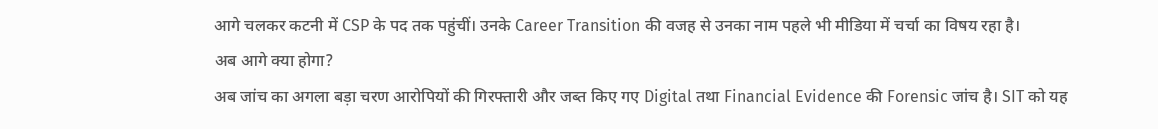आगे चलकर कटनी में CSP के पद तक पहुंचीं। उनके Career Transition की वजह से उनका नाम पहले भी मीडिया में चर्चा का विषय रहा है।
अब आगे क्या होगा?
अब जांच का अगला बड़ा चरण आरोपियों की गिरफ्तारी और जब्त किए गए Digital तथा Financial Evidence की Forensic जांच है। SIT को यह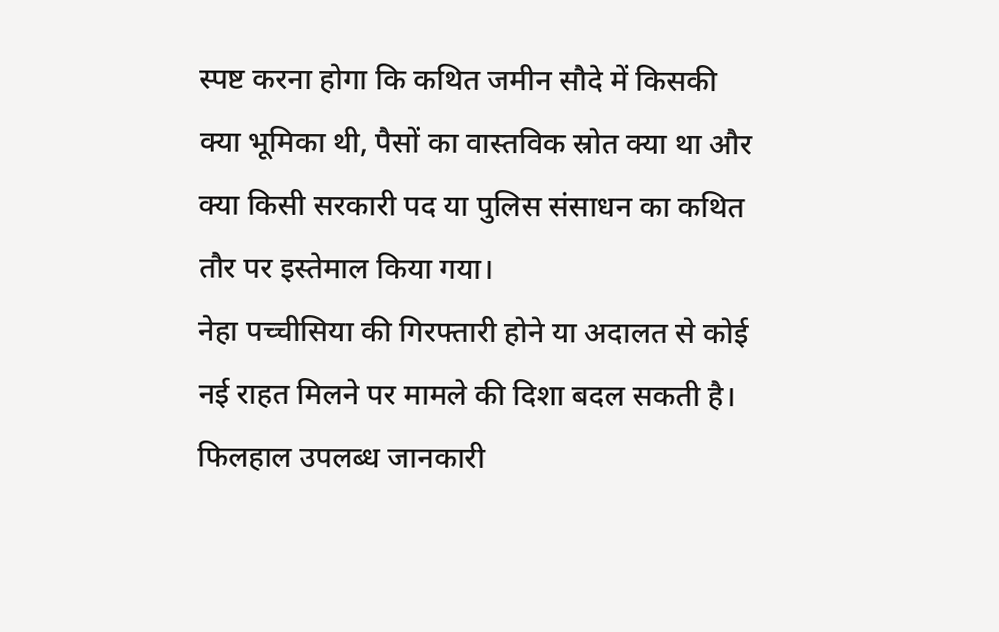स्पष्ट करना होगा कि कथित जमीन सौदे में किसकी क्या भूमिका थी, पैसों का वास्तविक स्रोत क्या था और क्या किसी सरकारी पद या पुलिस संसाधन का कथित तौर पर इस्तेमाल किया गया।
नेहा पच्चीसिया की गिरफ्तारी होने या अदालत से कोई नई राहत मिलने पर मामले की दिशा बदल सकती है। फिलहाल उपलब्ध जानकारी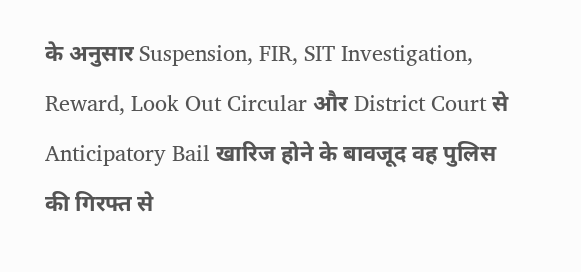के अनुसार Suspension, FIR, SIT Investigation, Reward, Look Out Circular और District Court से Anticipatory Bail खारिज होने के बावजूद वह पुलिस की गिरफ्त से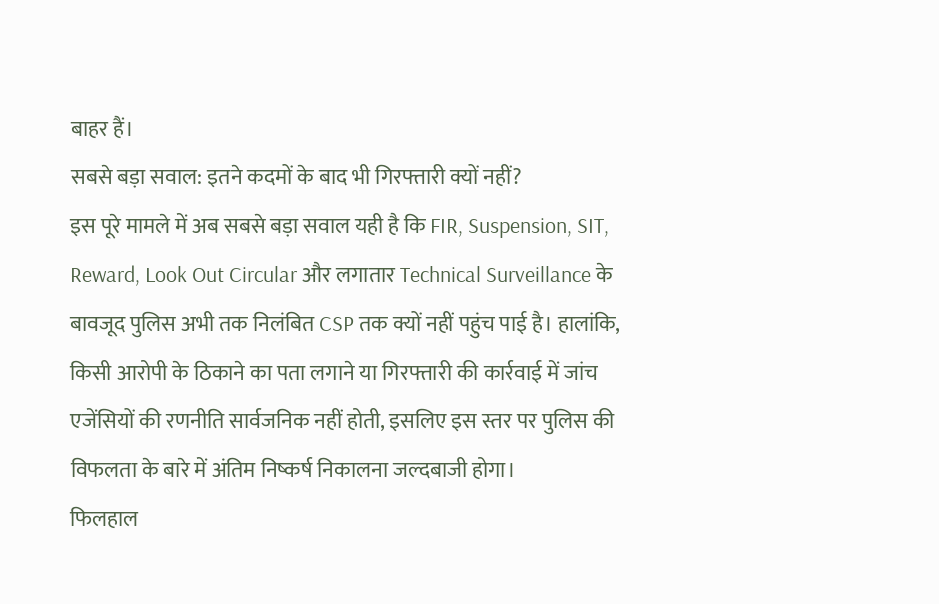बाहर हैं।
सबसे बड़ा सवाल: इतने कदमों के बाद भी गिरफ्तारी क्यों नहीं?
इस पूरे मामले में अब सबसे बड़ा सवाल यही है कि FIR, Suspension, SIT, Reward, Look Out Circular और लगातार Technical Surveillance के बावजूद पुलिस अभी तक निलंबित CSP तक क्यों नहीं पहुंच पाई है। हालांकि, किसी आरोपी के ठिकाने का पता लगाने या गिरफ्तारी की कार्रवाई में जांच एजेंसियों की रणनीति सार्वजनिक नहीं होती, इसलिए इस स्तर पर पुलिस की विफलता के बारे में अंतिम निष्कर्ष निकालना जल्दबाजी होगा।
फिलहाल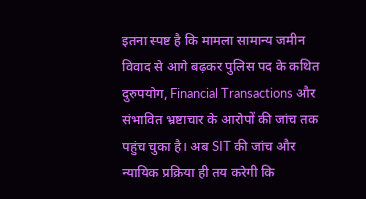इतना स्पष्ट है कि मामला सामान्य जमीन विवाद से आगे बढ़कर पुलिस पद के कथित दुरुपयोग, Financial Transactions और संभावित भ्रष्टाचार के आरोपों की जांच तक पहुंच चुका है। अब SIT की जांच और न्यायिक प्रक्रिया ही तय करेगी कि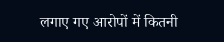लगाए गए आरोपों में कितनी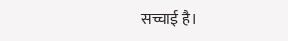सच्चाई है।